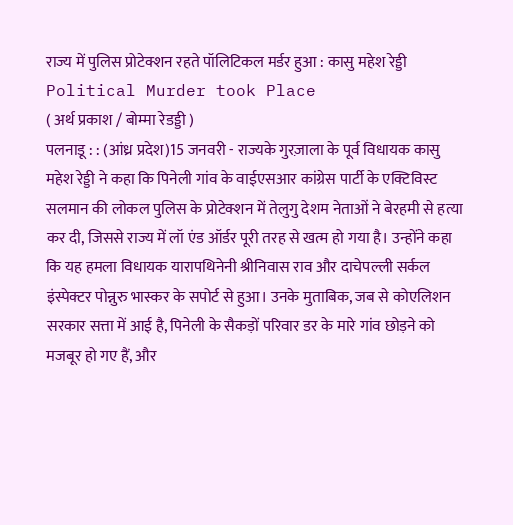राज्य में पुलिस प्रोटेक्शन रहते पॉलिटिकल मर्डर हुआ : कासु महेश रेड्डी
Political Murder took Place
( अर्थ प्रकाश / बोम्मा रेडड्डी )
पलनाडू : : (आंध्र प्रदेश)15 जनवरी - राज्यके गुरज़ाला के पूर्व विधायक कासु महेश रेड्डी ने कहा कि पिनेली गांव के वाईएसआर कांग्रेस पार्टी के एक्टिविस्ट सलमान की लोकल पुलिस के प्रोटेक्शन में तेलुगु देशम नेताओं ने बेरहमी से हत्या कर दी, जिससे राज्य में लॉ एंड ऑर्डर पूरी तरह से खत्म हो गया है। उन्होंने कहा कि यह हमला विधायक यारापथिनेनी श्रीनिवास राव और दाचेपल्ली सर्कल इंस्पेक्टर पोन्नुरु भास्कर के सपोर्ट से हुआ। उनके मुताबिक, जब से कोएलिशन सरकार सत्ता में आई है, पिनेली के सैकड़ों परिवार डर के मारे गांव छोड़ने को मजबूर हो गए हैं, और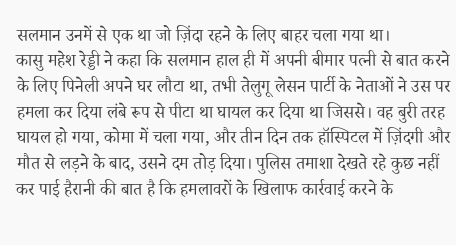सलमान उनमें से एक था जो ज़िंदा रहने के लिए बाहर चला गया था।
कासु महेश रेड्डी ने कहा कि सलमान हाल ही में अपनी बीमार पत्नी से बात करने के लिए पिनेली अपने घर लौटा था, तभी तेलुगू लेसन पार्टी के नेताओं ने उस पर हमला कर दिया लंबे रूप से पीटा था घायल कर दिया था जिससे। वह बुरी तरह घायल हो गया, कोमा में चला गया, और तीन दिन तक हॉस्पिटल में ज़िंदगी और मौत से लड़ने के बाद, उसने दम तोड़ दिया। पुलिस तमाशा देखते रहे कुछ नहीं कर पाई हैरानी की बात है कि हमलावरों के खिलाफ कार्रवाई करने के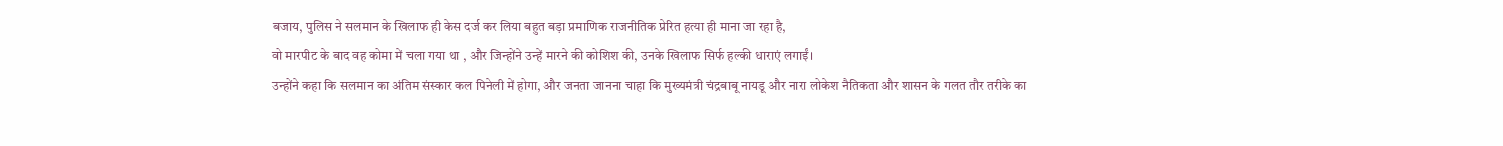बजाय, पुलिस ने सलमान के खिलाफ ही केस दर्ज कर लिया बहुत बड़ा प्रमाणिक राजनीतिक प्रेरित हत्या ही माना जा रहा है,
वो मारपीट के बाद वह कोमा में चला गया था , और जिन्होंने उन्हें मारने की कोशिश की, उनके खिलाफ सिर्फ हल्की धाराएं लगाईं।
उन्होंने कहा कि सलमान का अंतिम संस्कार कल पिनेली में होगा, और जनता जानना चाहा कि मुख्यमंत्री चंद्रबाबू नायडू और नारा लोकेश नैतिकता और शासन के गलत तौर तरीके का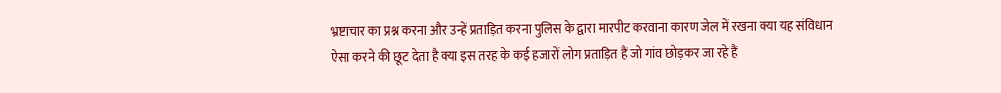भ्रष्टाचार का प्रश्न करना और उन्हें प्रताड़ित करना पुलिस के द्वारा मारपीट करवाना कारण जेल में रखना क्या यह संविधान ऐसा करने की छूट देता है क्या इस तरह के कई हजारों लोग प्रताड़ित हैं जो गांव छोड़कर जा रहे हैं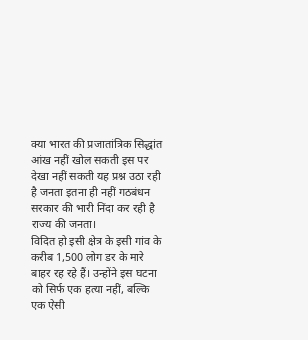क्या भारत की प्रजातांत्रिक सिद्धांत आंख नहीं खोल सकती इस पर देखा नहीं सकती यह प्रश्न उठा रही है जनता इतना ही नहीं गठबंधन सरकार की भारी निंदा कर रही है राज्य की जनता।
विदित हो इसी क्षेत्र के इसी गांव के करीब 1,500 लोग डर के मारे बाहर रह रहे हैं। उन्होंने इस घटना को सिर्फ एक हत्या नहीं, बल्कि एक ऐसी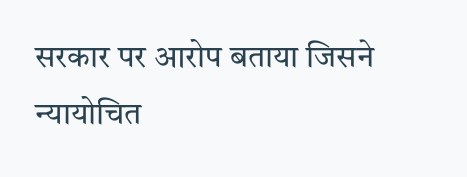सरकार पर आरोप बताया जिसने न्यायोचित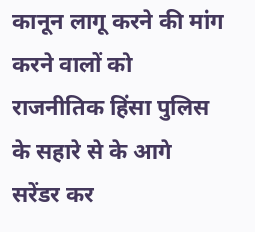कानून लागू करने की मांग करने वालों को राजनीतिक हिंसा पुलिस के सहारे से के आगे सरेंडर कर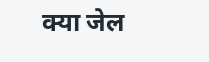क्या जेल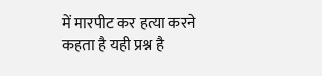में मारपीट कर हत्या करने कहता है यही प्रश्न है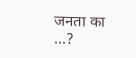जनता का ...?